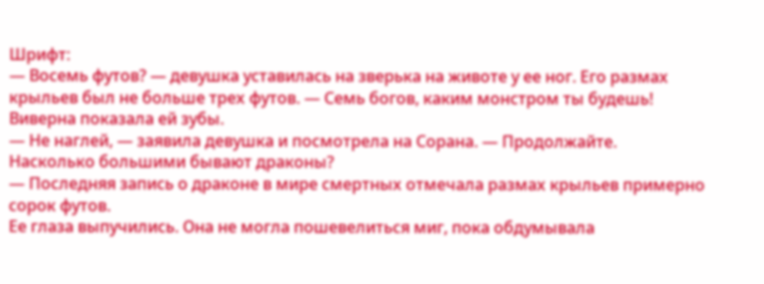Шрифт:
— Восемь футов? — девушка уставилась на зверька на животе у ее ног. Его размах крыльев был не больше трех футов. — Семь богов, каким монстром ты будешь!
Виверна показала ей зубы.
— Не наглей, — заявила девушка и посмотрела на Сорана. — Продолжайте. Насколько большими бывают драконы?
— Последняя запись о драконе в мире смертных отмечала размах крыльев примерно сорок футов.
Ее глаза выпучились. Она не могла пошевелиться миг, пока обдумывала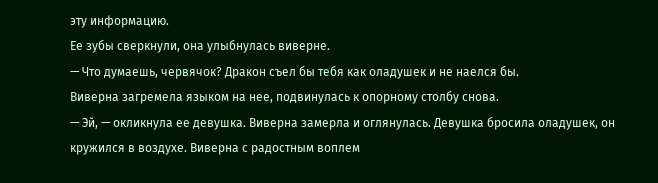эту информацию.
Ее зубы сверкнули, она улыбнулась виверне.
— Что думаешь, червячок? Дракон съел бы тебя как оладушек и не наелся бы.
Виверна загремела языком на нее, подвинулась к опорному столбу снова.
— Эй, — окликнула ее девушка. Виверна замерла и оглянулась. Девушка бросила оладушек, он кружился в воздухе. Виверна с радостным воплем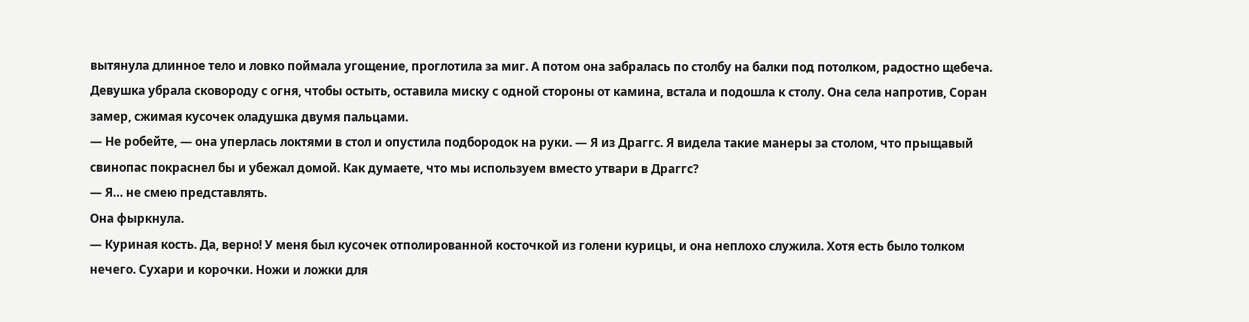вытянула длинное тело и ловко поймала угощение, проглотила за миг. А потом она забралась по столбу на балки под потолком, радостно щебеча.
Девушка убрала сковороду с огня, чтобы остыть, оставила миску с одной стороны от камина, встала и подошла к столу. Она села напротив, Соран замер, сжимая кусочек оладушка двумя пальцами.
— Не робейте, — она уперлась локтями в стол и опустила подбородок на руки. — Я из Драггс. Я видела такие манеры за столом, что прыщавый свинопас покраснел бы и убежал домой. Как думаете, что мы используем вместо утвари в Драггс?
— Я… не смею представлять.
Она фыркнула.
— Куриная кость. Да, верно! У меня был кусочек отполированной косточкой из голени курицы, и она неплохо служила. Хотя есть было толком нечего. Сухари и корочки. Ножи и ложки для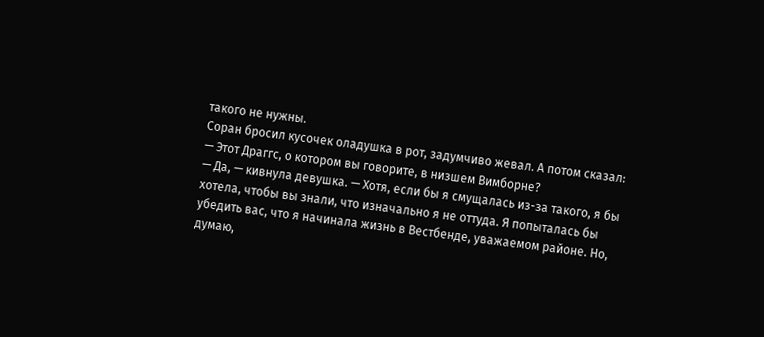такого не нужны.
Соран бросил кусочек оладушка в рот, задумчиво жевал. А потом сказал:
— Этот Драггс, о котором вы говорите, в низшем Вимборне?
— Да, — кивнула девушка. — Хотя, если бы я смущалась из-за такого, я бы хотела, чтобы вы знали, что изначально я не оттуда. Я попыталась бы убедить вас, что я начинала жизнь в Вестбенде, уважаемом районе. Но, думаю,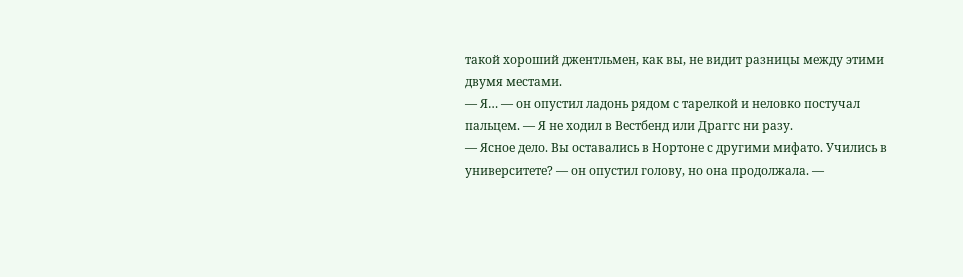такой хороший джентльмен, как вы, не видит разницы между этими двумя местами.
— Я… — он опустил ладонь рядом с тарелкой и неловко постучал пальцем. — Я не ходил в Вестбенд или Драггс ни разу.
— Ясное дело. Вы оставались в Нортоне с другими мифато. Учились в университете? — он опустил голову, но она продолжала. —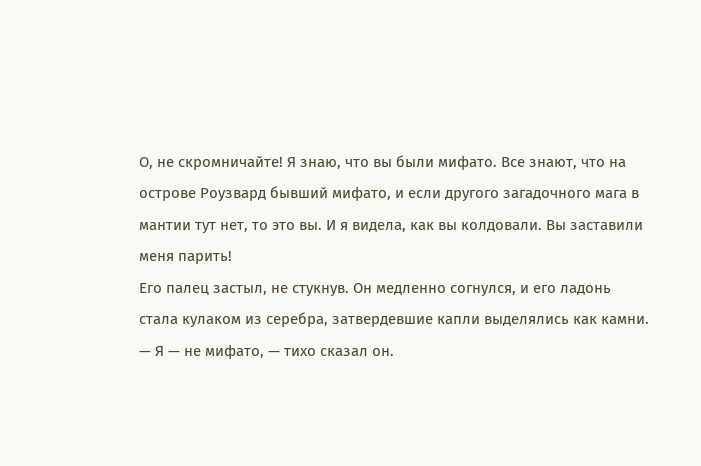О, не скромничайте! Я знаю, что вы были мифато. Все знают, что на острове Роузвард бывший мифато, и если другого загадочного мага в мантии тут нет, то это вы. И я видела, как вы колдовали. Вы заставили меня парить!
Его палец застыл, не стукнув. Он медленно согнулся, и его ладонь стала кулаком из серебра, затвердевшие капли выделялись как камни.
— Я — не мифато, — тихо сказал он.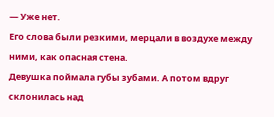— Уже нет.
Его слова были резкими, мерцали в воздухе между ними, как опасная стена.
Девушка поймала губы зубами. А потом вдруг склонилась над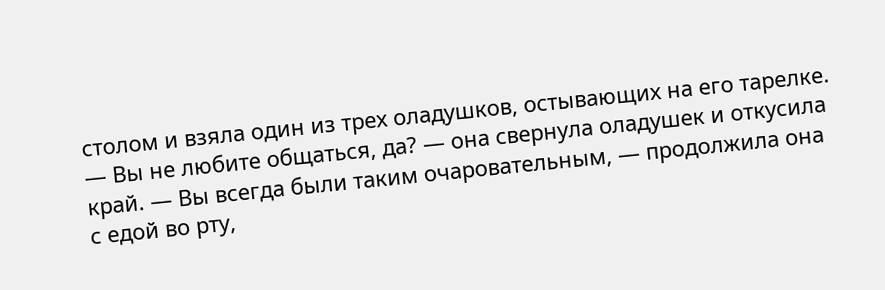столом и взяла один из трех оладушков, остывающих на его тарелке.
— Вы не любите общаться, да? — она свернула оладушек и откусила край. — Вы всегда были таким очаровательным, — продолжила она с едой во рту,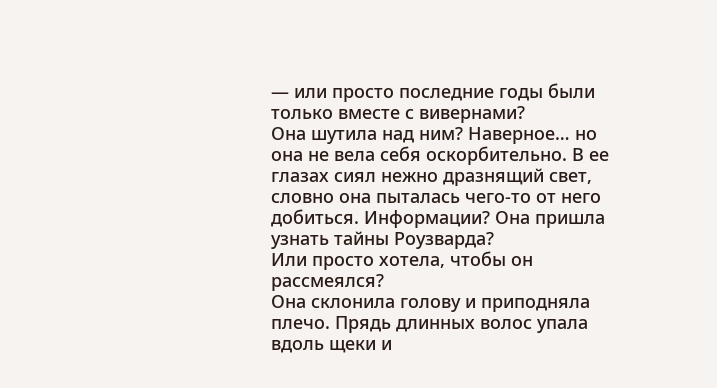— или просто последние годы были только вместе с вивернами?
Она шутила над ним? Наверное… но она не вела себя оскорбительно. В ее глазах сиял нежно дразнящий свет, словно она пыталась чего-то от него добиться. Информации? Она пришла узнать тайны Роузварда?
Или просто хотела, чтобы он рассмеялся?
Она склонила голову и приподняла плечо. Прядь длинных волос упала вдоль щеки и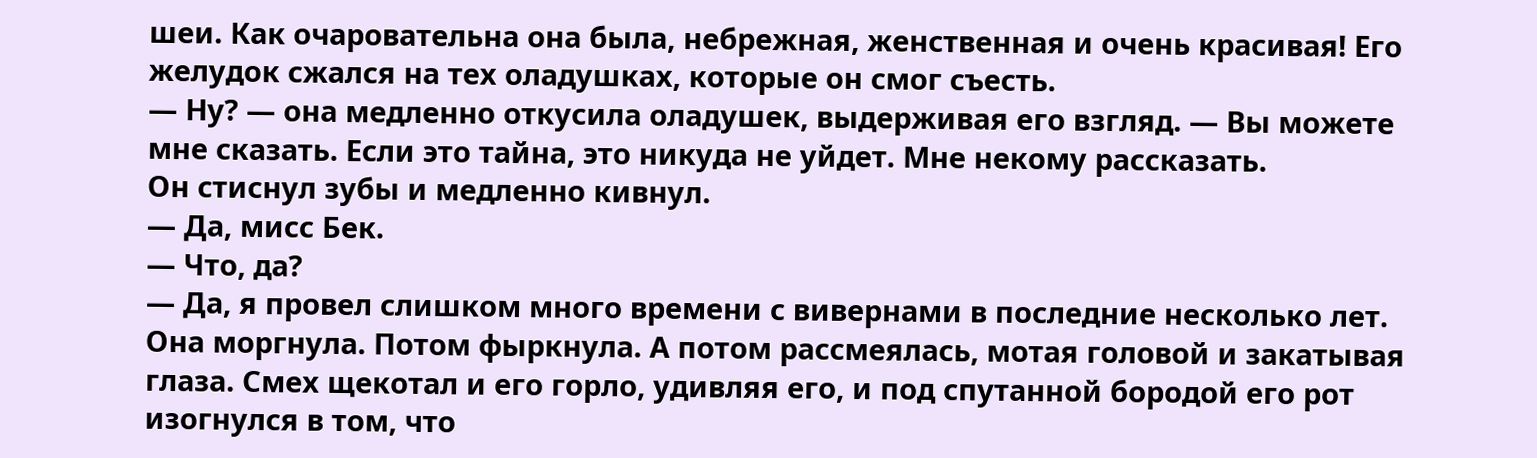шеи. Как очаровательна она была, небрежная, женственная и очень красивая! Его желудок сжался на тех оладушках, которые он смог съесть.
— Ну? — она медленно откусила оладушек, выдерживая его взгляд. — Вы можете мне сказать. Если это тайна, это никуда не уйдет. Мне некому рассказать.
Он стиснул зубы и медленно кивнул.
— Да, мисс Бек.
— Что, да?
— Да, я провел слишком много времени с вивернами в последние несколько лет.
Она моргнула. Потом фыркнула. А потом рассмеялась, мотая головой и закатывая глаза. Смех щекотал и его горло, удивляя его, и под спутанной бородой его рот изогнулся в том, что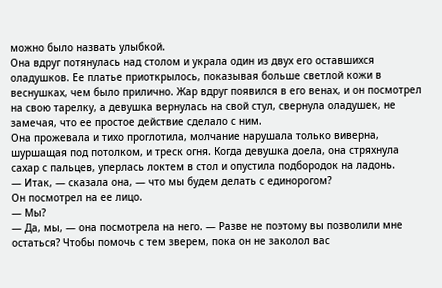можно было назвать улыбкой.
Она вдруг потянулась над столом и украла один из двух его оставшихся оладушков. Ее платье приоткрылось, показывая больше светлой кожи в веснушках, чем было прилично. Жар вдруг появился в его венах, и он посмотрел на свою тарелку, а девушка вернулась на свой стул, свернула оладушек, не замечая, что ее простое действие сделало с ним.
Она прожевала и тихо проглотила, молчание нарушала только виверна, шуршащая под потолком, и треск огня. Когда девушка доела, она стряхнула сахар с пальцев, уперлась локтем в стол и опустила подбородок на ладонь.
— Итак, — сказала она, — что мы будем делать с единорогом?
Он посмотрел на ее лицо.
— Мы?
— Да, мы, — она посмотрела на него. — Разве не поэтому вы позволили мне остаться? Чтобы помочь с тем зверем, пока он не заколол вас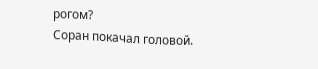рогом?
Соран покачал головой.